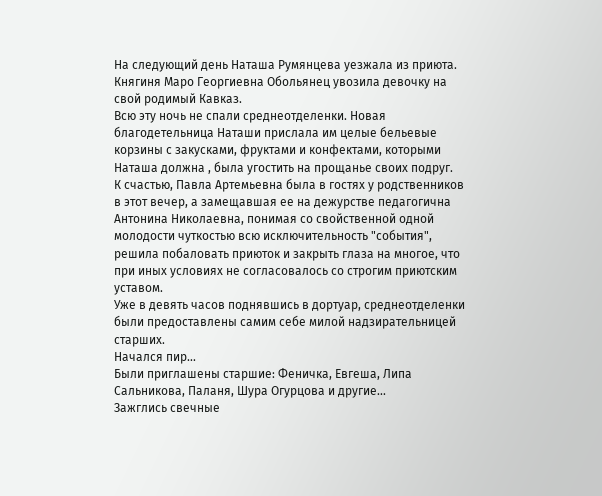На следующий день Наташа Румянцева уезжала из приюта.
Княгиня Маро Георгиевна Обольянец увозила девочку на свой родимый Кавказ.
Всю эту ночь не спали среднеотделенки. Новая благодетельница Наташи прислала им целые бельевые корзины с закусками, фруктами и конфектами, которыми Наташа должна , была угостить на прощанье своих подруг.
К счастью, Павла Артемьевна была в гостях у родственников в этот вечер, а замещавшая ее на дежурстве педагогична Антонина Николаевна, понимая со свойственной одной молодости чуткостью всю исключительность "события", решила побаловать приюток и закрыть глаза на многое, что при иных условиях не согласовалось со строгим приютским уставом.
Уже в девять часов поднявшись в дортуар, среднеотделенки были предоставлены самим себе милой надзирательницей старших.
Начался пир...
Были приглашены старшие: Феничка, Евгеша, Липа Сальникова, Паланя, Шура Огурцова и другие...
Зажглись свечные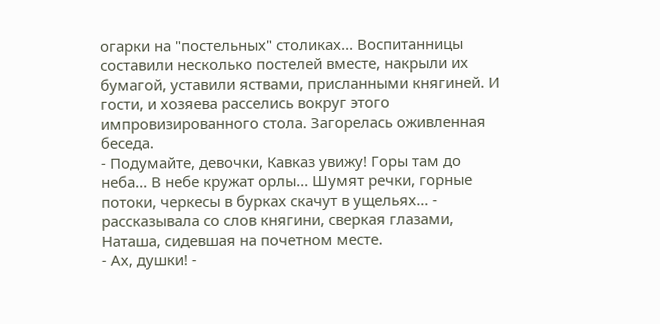огарки на "постельных" столиках... Воспитанницы составили несколько постелей вместе, накрыли их бумагой, уставили яствами, присланными княгиней. И гости, и хозяева расселись вокруг этого импровизированного стола. Загорелась оживленная беседа.
- Подумайте, девочки, Кавказ увижу! Горы там до неба... В небе кружат орлы... Шумят речки, горные потоки, черкесы в бурках скачут в ущельях... - рассказывала со слов княгини, сверкая глазами, Наташа, сидевшая на почетном месте.
- Ах, душки! -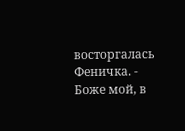восторгалась Феничка. - Боже мой, в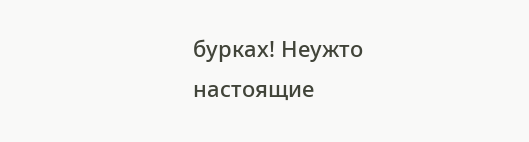бурках! Неужто настоящие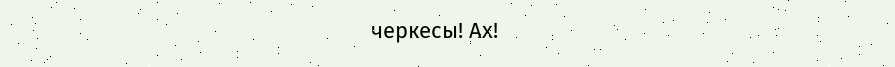черкесы! Ах!